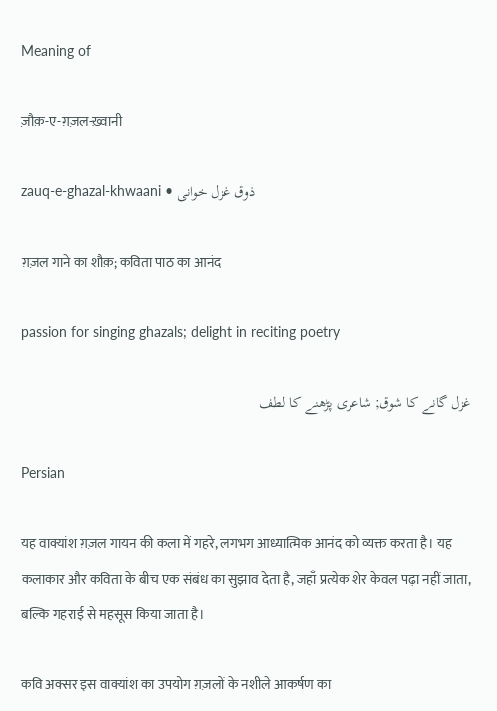Meaning of

ज़ौक़-ए-ग़ज़ल-ख़्वानी

zauq-e-ghazal-khwaani • ذوق غزل خوانی

ग़ज़ल गाने का शौक़; कविता पाठ का आनंद

passion for singing ghazals; delight in reciting poetry

غزل گانے کا شوق; شاعری پڑھنے کا لطف

Persian

यह वाक्यांश ग़ज़ल गायन की कला में गहरे, लगभग आध्यात्मिक आनंद को व्यक्त करता है। यह कलाकार और कविता के बीच एक संबंध का सुझाव देता है, जहाँ प्रत्येक शेर केवल पढ़ा नहीं जाता, बल्कि गहराई से महसूस किया जाता है।

कवि अक्सर इस वाक्यांश का उपयोग ग़ज़लों के नशीले आकर्षण का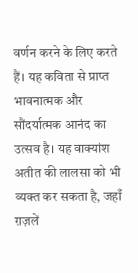वर्णन करने के लिए करते हैं। यह कविता से प्राप्त भावनात्मक और सौंदर्यात्मक आनंद का उत्सव है। यह वाक्यांश अतीत की लालसा को भी व्यक्त कर सकता है, जहाँ ग़ज़लें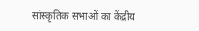सांस्कृतिक सभाओं का केंद्रीय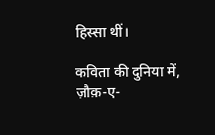हिस्सा थीं।

कविता की दुनिया में, ज़ौक़-ए-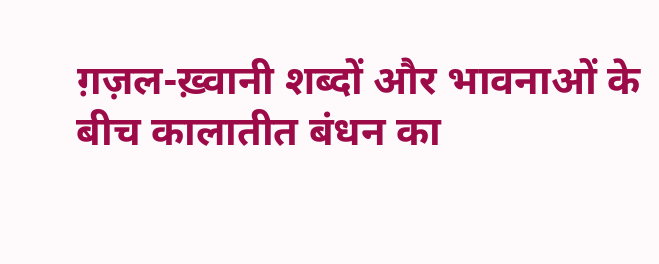ग़ज़ल-ख़्वानी शब्दों और भावनाओं के बीच कालातीत बंधन का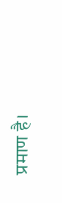प्रमाण है।